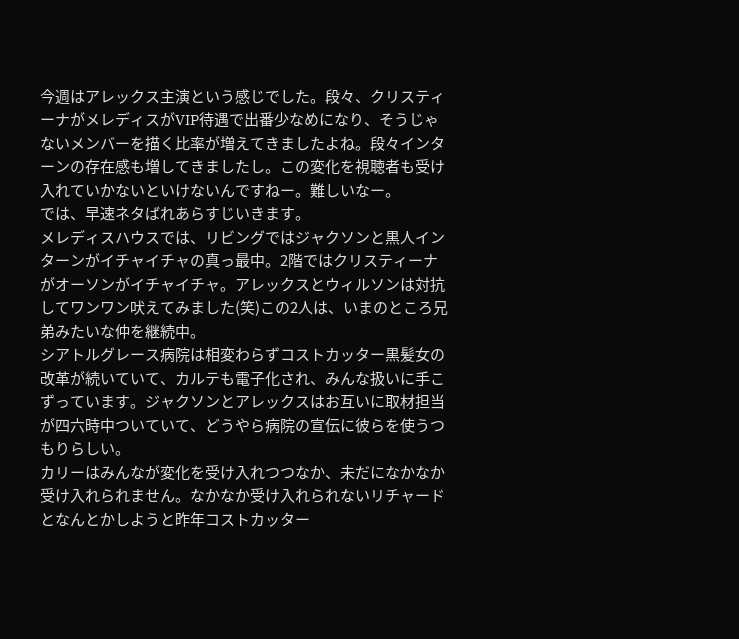今週はアレックス主演という感じでした。段々、クリスティーナがメレディスがVIP待遇で出番少なめになり、そうじゃないメンバーを描く比率が増えてきましたよね。段々インターンの存在感も増してきましたし。この変化を視聴者も受け入れていかないといけないんですねー。難しいなー。
では、早速ネタばれあらすじいきます。
メレディスハウスでは、リビングではジャクソンと黒人インターンがイチャイチャの真っ最中。2階ではクリスティーナがオーソンがイチャイチャ。アレックスとウィルソンは対抗してワンワン吠えてみました(笑)この2人は、いまのところ兄弟みたいな仲を継続中。
シアトルグレース病院は相変わらずコストカッター黒髪女の改革が続いていて、カルテも電子化され、みんな扱いに手こずっています。ジャクソンとアレックスはお互いに取材担当が四六時中ついていて、どうやら病院の宣伝に彼らを使うつもりらしい。
カリーはみんなが変化を受け入れつつなか、未だになかなか受け入れられません。なかなか受け入れられないリチャードとなんとかしようと昨年コストカッター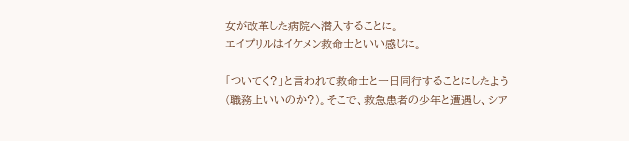女が改革した病院へ潜入することに。
エイプリルはイケメン救命士といい感じに。

「ついてく?」と言われて救命士と一日同行することにしたよう(職務上いいのか?)。そこで、救急患者の少年と遭遇し、シア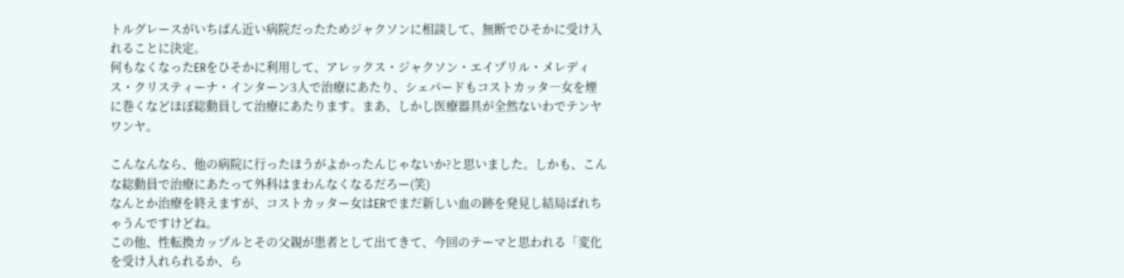トルグレースがいちばん近い病院だったためジャクソンに相談して、無断でひそかに受け入れることに決定。
何もなくなったERをひそかに利用して、アレックス・ジャクソン・エイプリル・メレディス・クリスティーナ・インターン3人で治療にあたり、シェパードもコストカッタ―女を煙に巻くなどほぼ総動員して治療にあたります。まあ、しかし医療器具が全然ないわでテンヤワンヤ。

こんなんなら、他の病院に行ったほうがよかったんじゃないか?と思いました。しかも、こんな総動員で治療にあたって外科はまわんなくなるだろー(笑)
なんとか治療を終えますが、コストカッター女はERでまだ新しい血の跡を発見し結局ばれちゃうんですけどね。
この他、性転換カップルとその父親が患者として出てきて、今回のテーマと思われる「変化を受け入れられるか、ら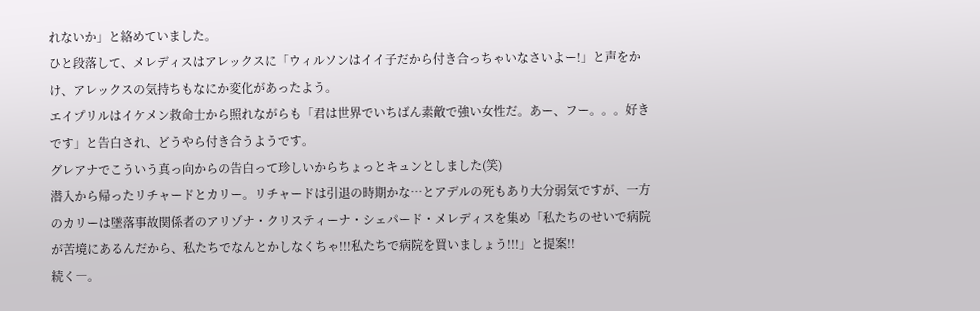れないか」と絡めていました。
ひと段落して、メレディスはアレックスに「ウィルソンはイイ子だから付き合っちゃいなさいよー!」と声をかけ、アレックスの気持ちもなにか変化があったよう。
エイプリルはイケメン救命士から照れながらも「君は世界でいちばん素敵で強い女性だ。あー、フー。。。好きです」と告白され、どうやら付き合うようです。
グレアナでこういう真っ向からの告白って珍しいからちょっとキュンとしました(笑)
潜入から帰ったリチャードとカリー。リチャードは引退の時期かな…とアデルの死もあり大分弱気ですが、一方のカリーは墜落事故関係者のアリゾナ・クリスティーナ・シェパード・メレディスを集め「私たちのせいで病院が苦境にあるんだから、私たちでなんとかしなくちゃ!!!私たちで病院を買いましょう!!!」と提案!!
続く―。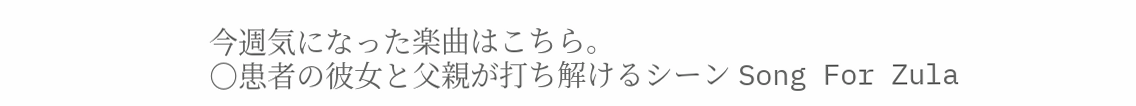今週気になった楽曲はこちら。
○患者の彼女と父親が打ち解けるシーン Song For Zula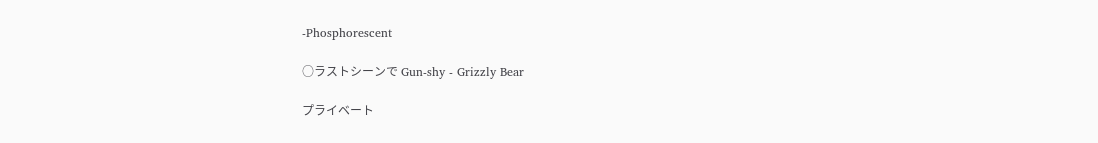-Phosphorescent

○ラストシーンで Gun-shy - Grizzly Bear

プライベート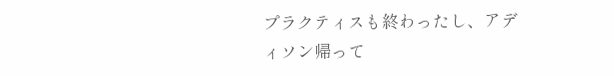プラクティスも終わったし、アディソン帰って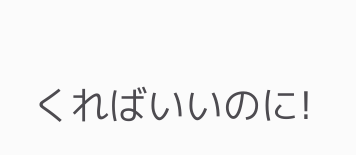くればいいのに!